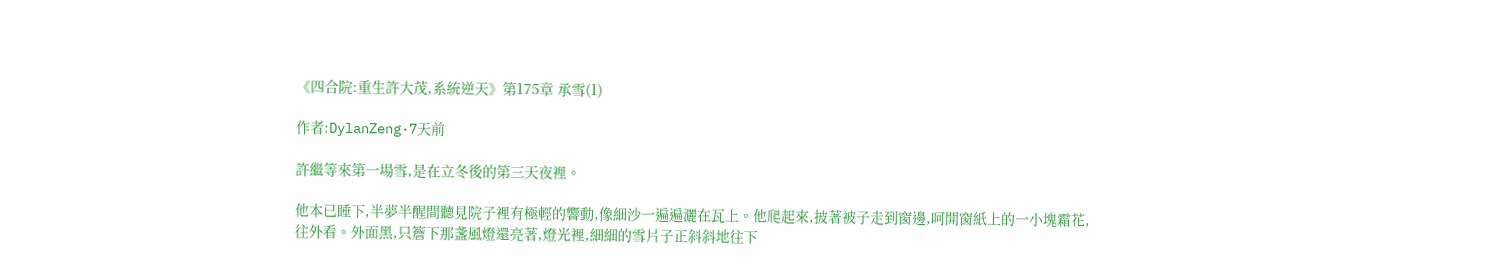《四合院:重生許大茂,系統逆天》第175章 承雪(1)

作者:DylanZeng·7天前

許繼等來第一場雪,是在立冬後的第三天夜裡。

他本已睡下,半夢半醒間聽見院子裡有極輕的響動,像細沙一遍遍灑在瓦上。他爬起來,披著被子走到窗邊,呵開窗紙上的一小塊霜花,往外看。外面黑,只簷下那盞風燈還亮著,燈光裡,細細的雪片子正斜斜地往下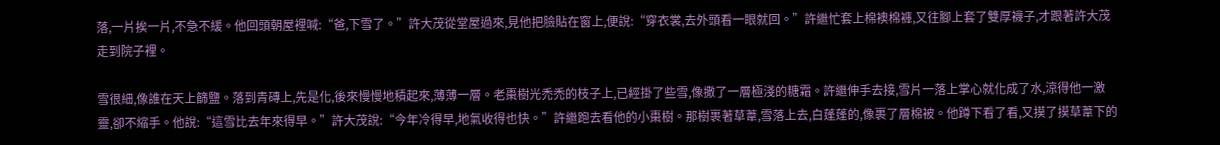落,一片挨一片,不急不緩。他回頭朝屋裡喊:“爸,下雪了。”許大茂從堂屋過來,見他把臉貼在窗上,便說:“穿衣裳,去外頭看一眼就回。”許繼忙套上棉襖棉褲,又往腳上套了雙厚襪子,才跟著許大茂走到院子裡。

雪很細,像誰在天上篩鹽。落到青磚上,先是化,後來慢慢地積起來,薄薄一層。老棗樹光禿禿的枝子上,已經掛了些雪,像撒了一層極淺的糖霜。許繼伸手去接,雪片一落上掌心就化成了水,涼得他一激靈,卻不縮手。他說:“這雪比去年來得早。”許大茂說:“今年冷得早,地氣收得也快。”許繼跑去看他的小棗樹。那樹裹著草葦,雪落上去,白蓬蓬的,像裹了層棉被。他蹲下看了看,又摸了摸草葦下的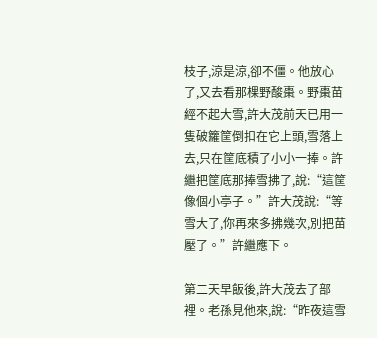枝子,涼是涼,卻不僵。他放心了,又去看那棵野酸棗。野棗苗經不起大雪,許大茂前天已用一隻破籮筐倒扣在它上頭,雪落上去,只在筐底積了小小一捧。許繼把筐底那捧雪拂了,說:“這筐像個小亭子。”許大茂說:“等雪大了,你再來多拂幾次,別把苗壓了。”許繼應下。

第二天早飯後,許大茂去了部裡。老孫見他來,說:“昨夜這雪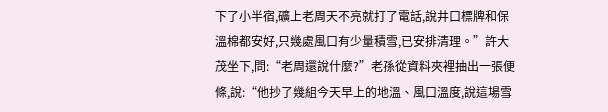下了小半宿,礦上老周天不亮就打了電話,說井口標牌和保溫棉都安好,只幾處風口有少量積雪,已安排清理。”許大茂坐下,問:“老周還說什麼?”老孫從資料夾裡抽出一張便條,說:“他抄了幾組今天早上的地溫、風口溫度,說這場雪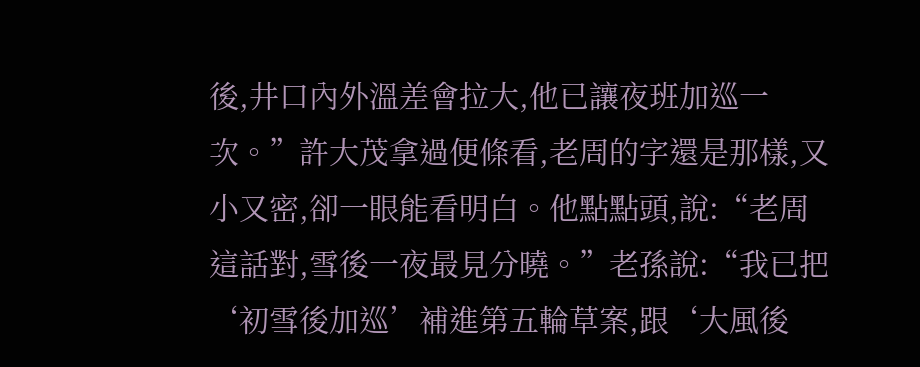後,井口內外溫差會拉大,他已讓夜班加巡一次。”許大茂拿過便條看,老周的字還是那樣,又小又密,卻一眼能看明白。他點點頭,說:“老周這話對,雪後一夜最見分曉。”老孫說:“我已把‘初雪後加巡’補進第五輪草案,跟‘大風後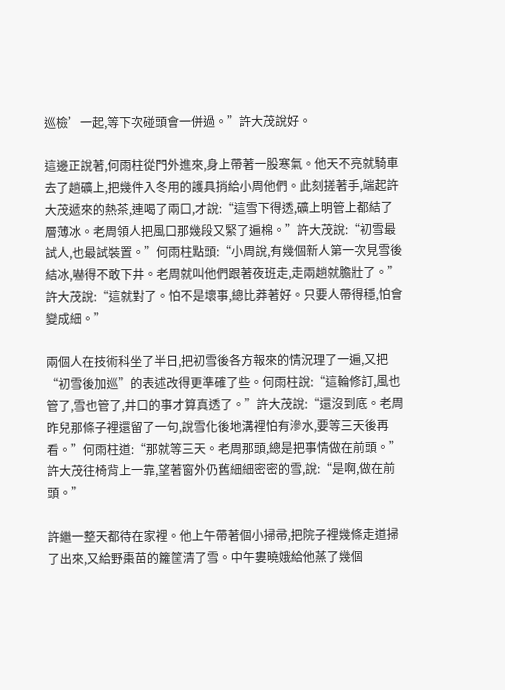巡檢’一起,等下次碰頭會一併過。”許大茂說好。

這邊正說著,何雨柱從門外進來,身上帶著一股寒氣。他天不亮就騎車去了趟礦上,把幾件入冬用的護具捎給小周他們。此刻搓著手,端起許大茂遞來的熱茶,連喝了兩口,才說:“這雪下得透,礦上明管上都結了層薄冰。老周領人把風口那幾段又緊了遍棉。”許大茂說:“初雪最試人,也最試裝置。”何雨柱點頭:“小周說,有幾個新人第一次見雪後結冰,嚇得不敢下井。老周就叫他們跟著夜班走,走兩趟就膽壯了。”許大茂說:“這就對了。怕不是壞事,總比莽著好。只要人帶得穩,怕會變成細。”

兩個人在技術科坐了半日,把初雪後各方報來的情況理了一遍,又把“初雪後加巡”的表述改得更準確了些。何雨柱說:“這輪修訂,風也管了,雪也管了,井口的事才算真透了。”許大茂說:“還沒到底。老周昨兒那條子裡還留了一句,說雪化後地溝裡怕有滲水,要等三天後再看。”何雨柱道:“那就等三天。老周那頭,總是把事情做在前頭。”許大茂往椅背上一靠,望著窗外仍舊細細密密的雪,說:“是啊,做在前頭。”

許繼一整天都待在家裡。他上午帶著個小掃帚,把院子裡幾條走道掃了出來,又給野棗苗的籮筐清了雪。中午婁曉娥給他蒸了幾個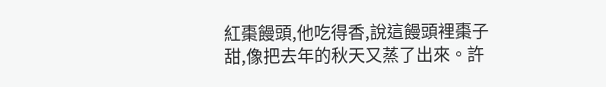紅棗饅頭,他吃得香,說這饅頭裡棗子甜,像把去年的秋天又蒸了出來。許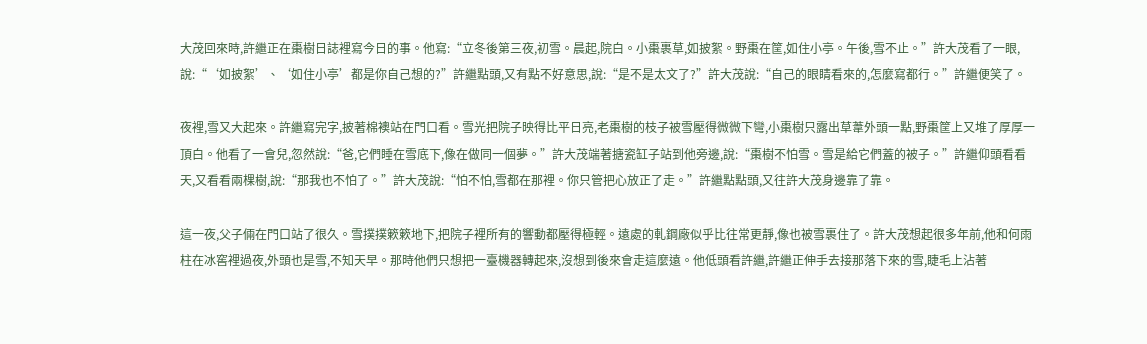大茂回來時,許繼正在棗樹日誌裡寫今日的事。他寫:“立冬後第三夜,初雪。晨起,院白。小棗裹草,如披絮。野棗在筐,如住小亭。午後,雪不止。”許大茂看了一眼,說:“‘如披絮’、‘如住小亭’都是你自己想的?”許繼點頭,又有點不好意思,說:“是不是太文了?”許大茂說:“自己的眼睛看來的,怎麼寫都行。”許繼便笑了。

夜裡,雪又大起來。許繼寫完字,披著棉襖站在門口看。雪光把院子映得比平日亮,老棗樹的枝子被雪壓得微微下彎,小棗樹只露出草葦外頭一點,野棗筐上又堆了厚厚一頂白。他看了一會兒,忽然說:“爸,它們睡在雪底下,像在做同一個夢。”許大茂端著搪瓷缸子站到他旁邊,說:“棗樹不怕雪。雪是給它們蓋的被子。”許繼仰頭看看天,又看看兩棵樹,說:“那我也不怕了。”許大茂說:“怕不怕,雪都在那裡。你只管把心放正了走。”許繼點點頭,又往許大茂身邊靠了靠。

這一夜,父子倆在門口站了很久。雪撲撲簌簌地下,把院子裡所有的響動都壓得極輕。遠處的軋鋼廠似乎比往常更靜,像也被雪裹住了。許大茂想起很多年前,他和何雨柱在冰窖裡過夜,外頭也是雪,不知天早。那時他們只想把一臺機器轉起來,沒想到後來會走這麼遠。他低頭看許繼,許繼正伸手去接那落下來的雪,睫毛上沾著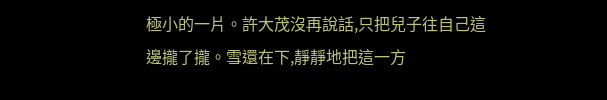極小的一片。許大茂沒再說話,只把兒子往自己這邊攏了攏。雪還在下,靜靜地把這一方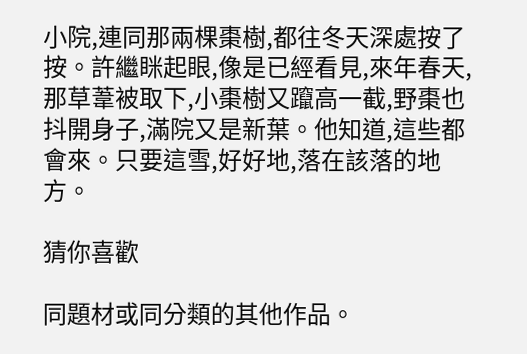小院,連同那兩棵棗樹,都往冬天深處按了按。許繼眯起眼,像是已經看見,來年春天,那草葦被取下,小棗樹又躥高一截,野棗也抖開身子,滿院又是新葉。他知道,這些都會來。只要這雪,好好地,落在該落的地方。

猜你喜歡

同題材或同分類的其他作品。